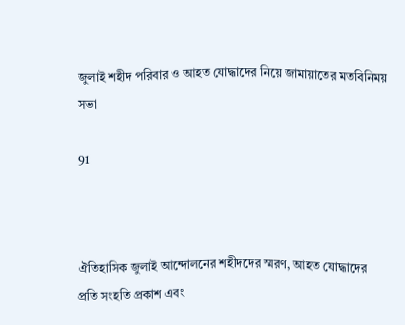জুলাই শহীদ পরিবার ও আহত যোদ্ধাদের নিয়ে জামায়াতের মতবিনিময় সভা

91



ঐতিহাসিক জুলাই আন্দোলনের শহীদদের স্মরণ, আহত যোদ্ধাদের প্রতি সংহতি প্রকাশ এবং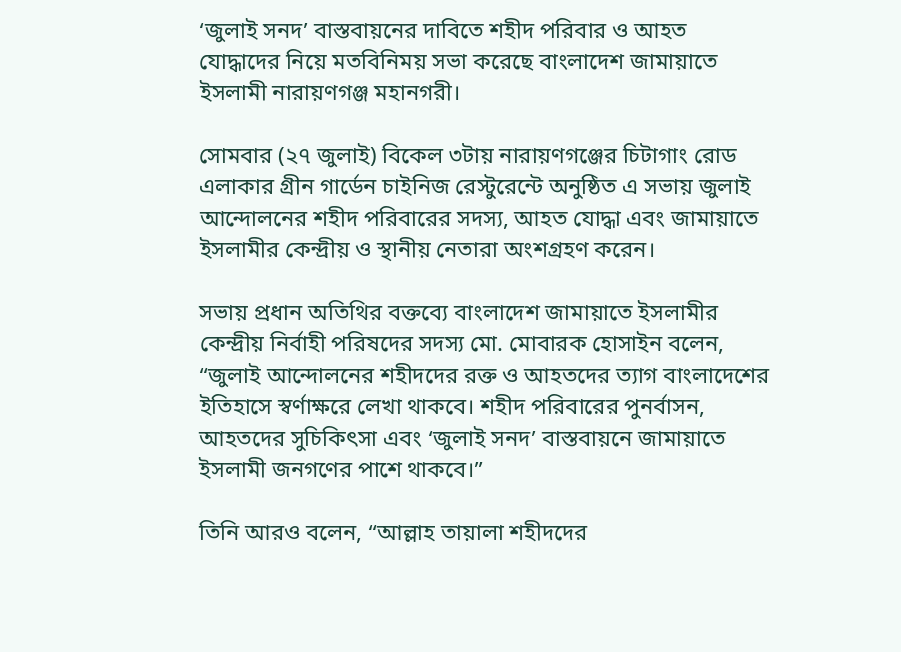‘জুলাই সনদ’ বাস্তবায়নের দাবিতে শহীদ পরিবার ও আহত যোদ্ধাদের নিয়ে মতবিনিময় সভা করেছে বাংলাদেশ জামায়াতে ইসলামী নারায়ণগঞ্জ মহানগরী।

সোমবার (২৭ জুলাই) বিকেল ৩টায় নারায়ণগঞ্জের চিটাগাং রোড এলাকার গ্রীন গার্ডেন চাইনিজ রেস্টুরেন্টে অনুষ্ঠিত এ সভায় জুলাই আন্দোলনের শহীদ পরিবারের সদস্য, আহত যোদ্ধা এবং জামায়াতে ইসলামীর কেন্দ্রীয় ও স্থানীয় নেতারা অংশগ্রহণ করেন।

সভায় প্রধান অতিথির বক্তব্যে বাংলাদেশ জামায়াতে ইসলামীর কেন্দ্রীয় নির্বাহী পরিষদের সদস্য মো. মোবারক হোসাইন বলেন, “জুলাই আন্দোলনের শহীদদের রক্ত ও আহতদের ত্যাগ বাংলাদেশের ইতিহাসে স্বর্ণাক্ষরে লেখা থাকবে। শহীদ পরিবারের পুনর্বাসন, আহতদের সুচিকিৎসা এবং ‘জুলাই সনদ’ বাস্তবায়নে জামায়াতে ইসলামী জনগণের পাশে থাকবে।”

তিনি আরও বলেন, “আল্লাহ তায়ালা শহীদদের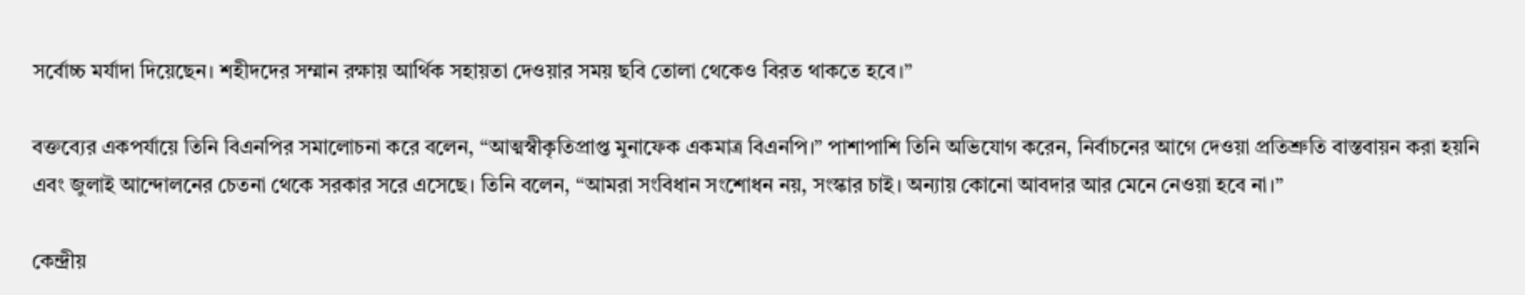সর্বোচ্চ মর্যাদা দিয়েছেন। শহীদদের সম্মান রক্ষায় আর্থিক সহায়তা দেওয়ার সময় ছবি তোলা থেকেও বিরত থাকতে হবে।”

বক্তব্যের একপর্যায়ে তিনি বিএনপির সমালোচনা করে বলেন, “আত্মস্বীকৃতিপ্রাপ্ত মুনাফেক একমাত্র বিএনপি।” পাশাপাশি তিনি অভিযোগ করেন, নির্বাচনের আগে দেওয়া প্রতিশ্রুতি বাস্তবায়ন করা হয়নি এবং জুলাই আন্দোলনের চেতনা থেকে সরকার সরে এসেছে। তিনি বলেন, “আমরা সংবিধান সংশোধন নয়, সংস্কার চাই। অন্যায় কোনো আবদার আর মেনে নেওয়া হবে না।”

কেন্দ্রীয়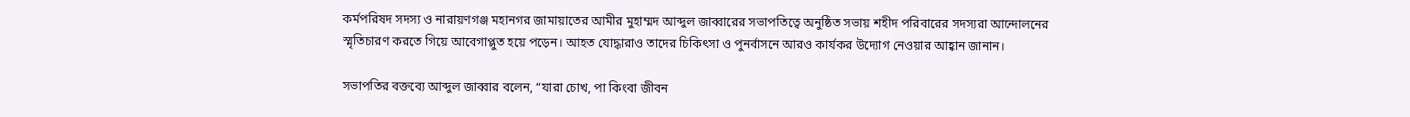কর্মপরিষদ সদস্য ও নারায়ণগঞ্জ মহানগর জামায়াতের আমীর মুহাম্মদ আব্দুল জাব্বারের সভাপতিত্বে অনুষ্ঠিত সভায় শহীদ পরিবারের সদস্যরা আন্দোলনের স্মৃতিচারণ করতে গিয়ে আবেগাপ্লুত হয়ে পড়েন। আহত যোদ্ধারাও তাদের চিকিৎসা ও পুনর্বাসনে আরও কার্যকর উদ্যোগ নেওয়ার আহ্বান জানান।

সভাপতির বক্তব্যে আব্দুল জাব্বার বলেন, “যারা চোখ, পা কিংবা জীবন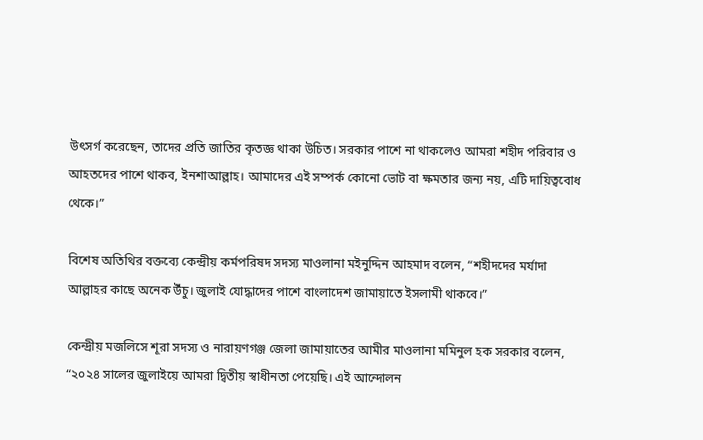উৎসর্গ করেছেন, তাদের প্রতি জাতির কৃতজ্ঞ থাকা উচিত। সরকার পাশে না থাকলেও আমরা শহীদ পরিবার ও আহতদের পাশে থাকব, ইনশাআল্লাহ। আমাদের এই সম্পর্ক কোনো ভোট বা ক্ষমতার জন্য নয়, এটি দায়িত্ববোধ থেকে।”

বিশেষ অতিথির বক্তব্যে কেন্দ্রীয় কর্মপরিষদ সদস্য মাওলানা মইনুদ্দিন আহমাদ বলেন, “শহীদদের মর্যাদা আল্লাহর কাছে অনেক উঁচু। জুলাই যোদ্ধাদের পাশে বাংলাদেশ জামায়াতে ইসলামী থাকবে।”

কেন্দ্রীয় মজলিসে শূরা সদস্য ও নারায়ণগঞ্জ জেলা জামায়াতের আমীর মাওলানা মমিনুল হক সরকার বলেন, “২০২৪ সালের জুলাইয়ে আমরা দ্বিতীয় স্বাধীনতা পেয়েছি। এই আন্দোলন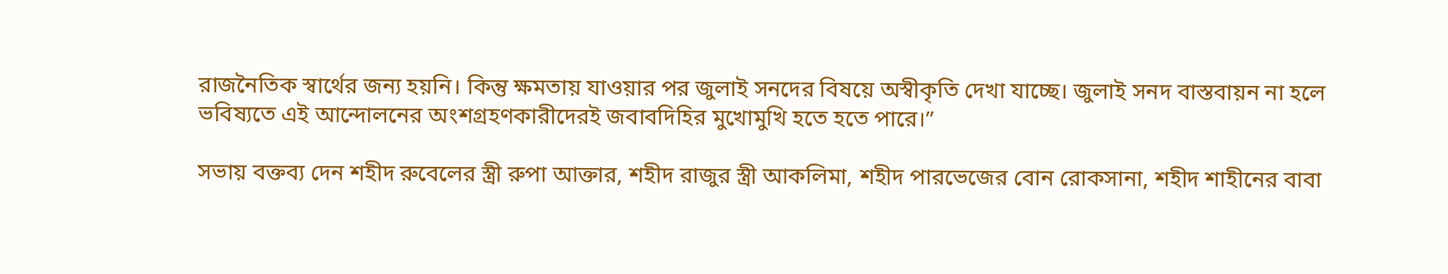রাজনৈতিক স্বার্থের জন্য হয়নি। কিন্তু ক্ষমতায় যাওয়ার পর জুলাই সনদের বিষয়ে অস্বীকৃতি দেখা যাচ্ছে। জুলাই সনদ বাস্তবায়ন না হলে ভবিষ্যতে এই আন্দোলনের অংশগ্রহণকারীদেরই জবাবদিহির মুখোমুখি হতে হতে পারে।”

সভায় বক্তব্য দেন শহীদ রুবেলের স্ত্রী রুপা আক্তার, শহীদ রাজুর স্ত্রী আকলিমা, শহীদ পারভেজের বোন রোকসানা, শহীদ শাহীনের বাবা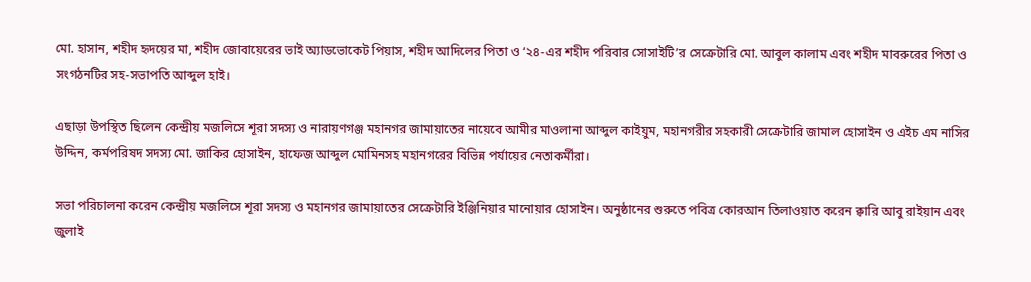মো. হাসান, শহীদ হৃদয়ের মা, শহীদ জোবায়েরের ভাই অ্যাডভোকেট পিয়াস, শহীদ আদিলের পিতা ও ‘২৪-এর শহীদ পরিবার সোসাইটি’র সেক্রেটারি মো. আবুল কালাম এবং শহীদ মাবরুরের পিতা ও সংগঠনটির সহ-সভাপতি আব্দুল হাই।

এছাড়া উপস্থিত ছিলেন কেন্দ্রীয় মজলিসে শূরা সদস্য ও নারায়ণগঞ্জ মহানগর জামায়াতের নায়েবে আমীর মাওলানা আব্দুল কাইয়ুম, মহানগরীর সহকারী সেক্রেটারি জামাল হোসাইন ও এইচ এম নাসির উদ্দিন, কর্মপরিষদ সদস্য মো. জাকির হোসাইন, হাফেজ আব্দুল মোমিনসহ মহানগরের বিভিন্ন পর্যায়ের নেতাকর্মীরা।

সভা পরিচালনা করেন কেন্দ্রীয় মজলিসে শূরা সদস্য ও মহানগর জামায়াতের সেক্রেটারি ইঞ্জিনিয়ার মানোয়ার হোসাইন। অনুষ্ঠানের শুরুতে পবিত্র কোরআন তিলাওয়াত করেন ক্বারি আবু রাইয়ান এবং জুলাই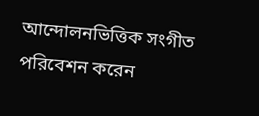আন্দোলনভিত্তিক সংগীত পরিবেশন করেন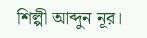শিল্পী আব্দুন নূর।